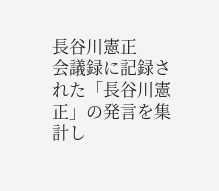長谷川憲正
会議録に記録された「長谷川憲正」の発言を集計し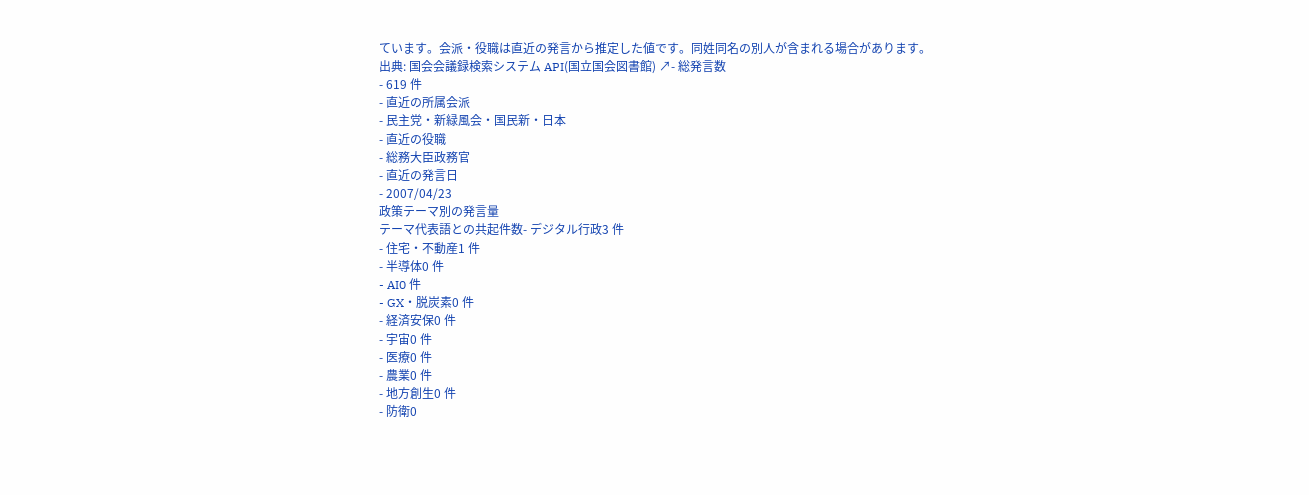ています。会派・役職は直近の発言から推定した値です。同姓同名の別人が含まれる場合があります。
出典: 国会会議録検索システム API(国立国会図書館) ↗- 総発言数
- 619 件
- 直近の所属会派
- 民主党・新緑風会・国民新・日本
- 直近の役職
- 総務大臣政務官
- 直近の発言日
- 2007/04/23
政策テーマ別の発言量
テーマ代表語との共起件数- デジタル行政3 件
- 住宅・不動産1 件
- 半導体0 件
- AI0 件
- GX・脱炭素0 件
- 経済安保0 件
- 宇宙0 件
- 医療0 件
- 農業0 件
- 地方創生0 件
- 防衛0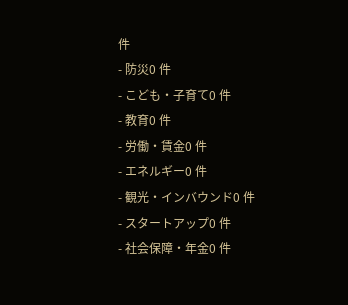件
- 防災0 件
- こども・子育て0 件
- 教育0 件
- 労働・賃金0 件
- エネルギー0 件
- 観光・インバウンド0 件
- スタートアップ0 件
- 社会保障・年金0 件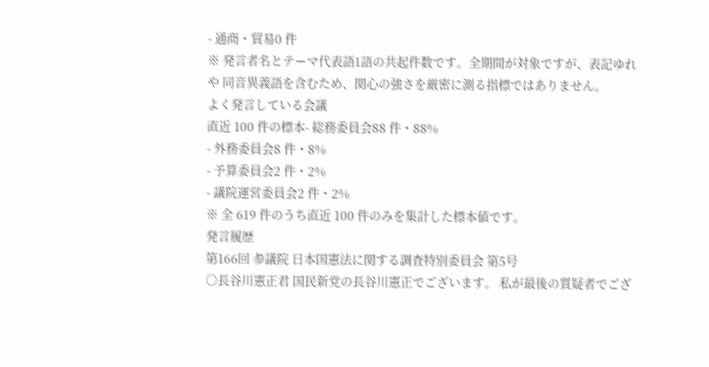- 通商・貿易0 件
※ 発言者名とテーマ代表語1語の共起件数です。全期間が対象ですが、表記ゆれや 同音異義語を含むため、関心の強さを厳密に測る指標ではありません。
よく発言している会議
直近 100 件の標本- 総務委員会88 件・88%
- 外務委員会8 件・8%
- 予算委員会2 件・2%
- 議院運営委員会2 件・2%
※ 全 619 件のうち直近 100 件のみを集計した標本値です。
発言履歴
第166回 参議院 日本国憲法に関する調査特別委員会 第5号
○長谷川憲正君 国民新党の長谷川憲正でございます。 私が最後の質疑者でござ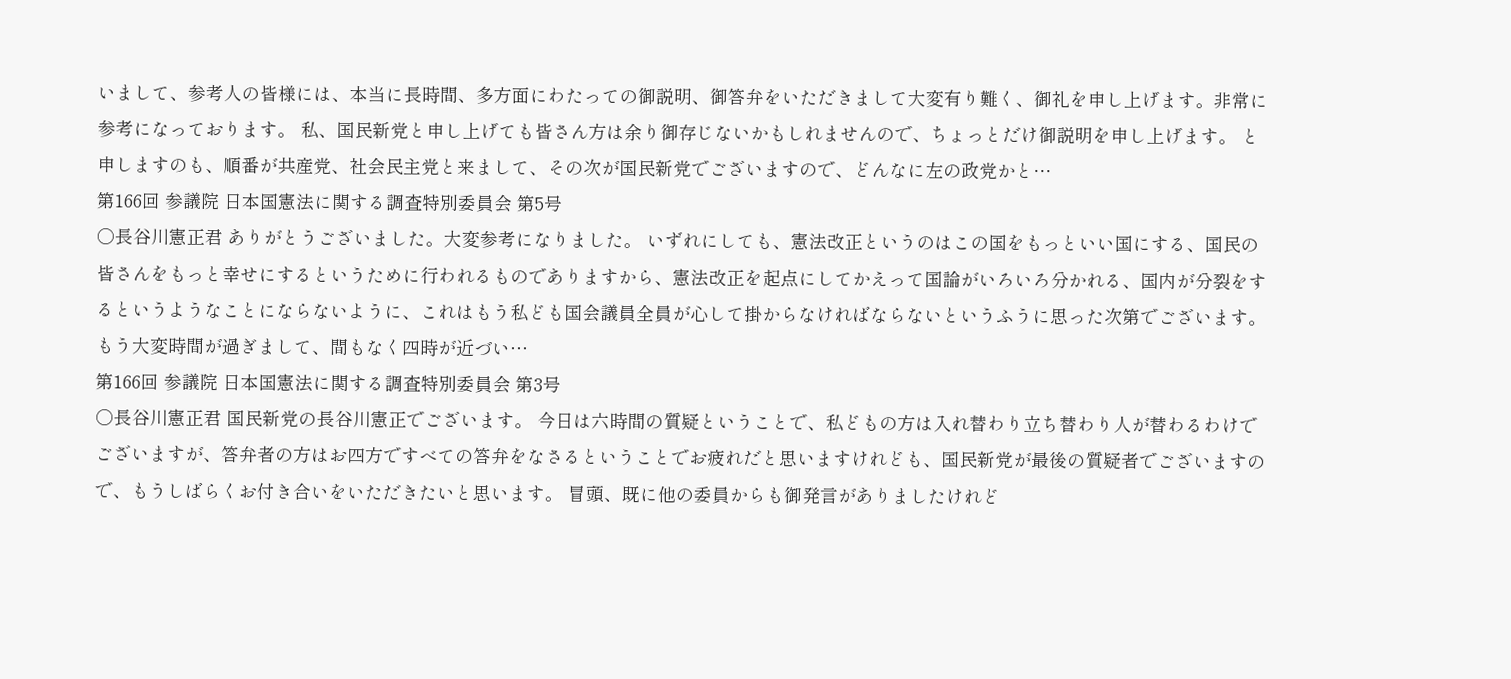いまして、参考人の皆様には、本当に長時間、多方面にわたっての御説明、御答弁をいただきまして大変有り難く、御礼を申し上げます。非常に参考になっております。 私、国民新党と申し上げても皆さん方は余り御存じないかもしれませんので、ちょっとだけ御説明を申し上げます。 と申しますのも、順番が共産党、社会民主党と来まして、その次が国民新党でございますので、どんなに左の政党かと…
第166回 参議院 日本国憲法に関する調査特別委員会 第5号
○長谷川憲正君 ありがとうございました。大変参考になりました。 いずれにしても、憲法改正というのはこの国をもっといい国にする、国民の皆さんをもっと幸せにするというために行われるものでありますから、憲法改正を起点にしてかえって国論がいろいろ分かれる、国内が分裂をするというようなことにならないように、これはもう私ども国会議員全員が心して掛からなければならないというふうに思った次第でございます。 もう大変時間が過ぎまして、間もなく四時が近づい…
第166回 参議院 日本国憲法に関する調査特別委員会 第3号
○長谷川憲正君 国民新党の長谷川憲正でございます。 今日は六時間の質疑ということで、私どもの方は入れ替わり立ち替わり人が替わるわけでございますが、答弁者の方はお四方ですべての答弁をなさるということでお疲れだと思いますけれども、国民新党が最後の質疑者でございますので、もうしばらくお付き合いをいただきたいと思います。 冒頭、既に他の委員からも御発言がありましたけれど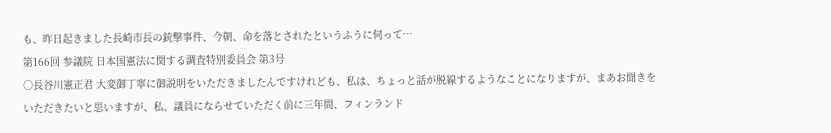も、昨日起きました長崎市長の銃撃事件、今朝、命を落とされたというふうに伺って…
第166回 参議院 日本国憲法に関する調査特別委員会 第3号
○長谷川憲正君 大変御丁寧に御説明をいただきましたんですけれども、私は、ちょっと話が脱線するようなことになりますが、まあお聞きをいただきたいと思いますが、私、議員にならせていただく前に三年間、フィンランド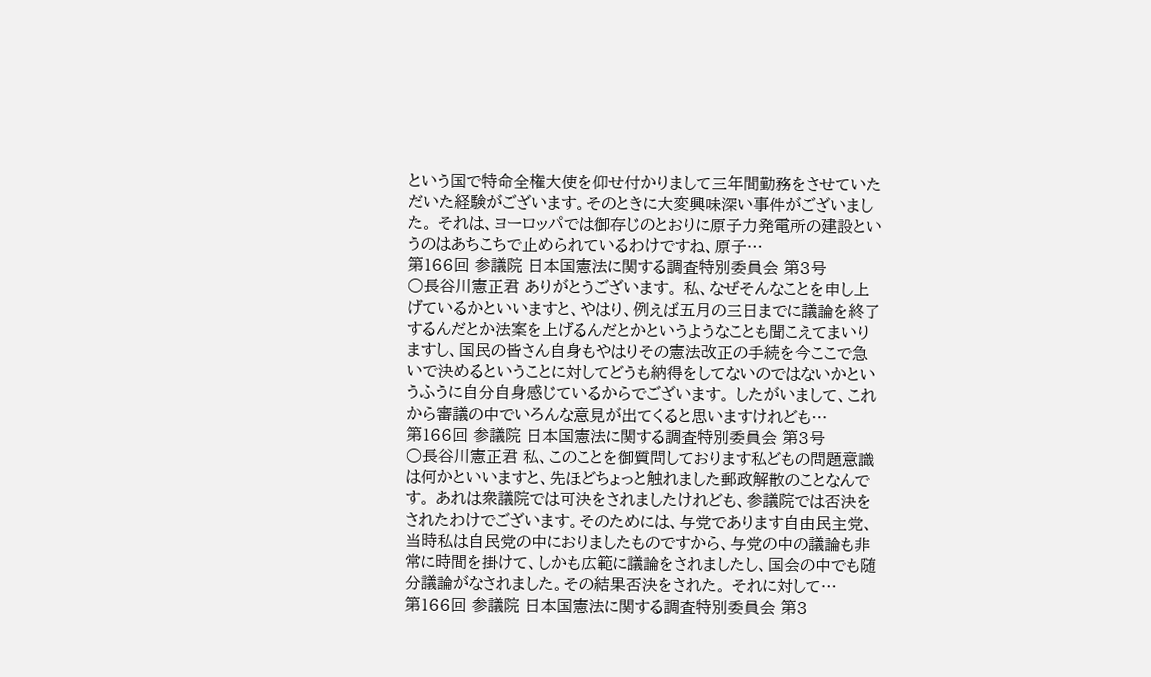という国で特命全権大使を仰せ付かりまして三年間勤務をさせていただいた経験がございます。そのときに大変興味深い事件がございました。 それは、ヨーロッパでは御存じのとおりに原子力発電所の建設というのはあちこちで止められているわけですね、原子…
第166回 参議院 日本国憲法に関する調査特別委員会 第3号
○長谷川憲正君 ありがとうございます。 私、なぜそんなことを申し上げているかといいますと、やはり、例えば五月の三日までに議論を終了するんだとか法案を上げるんだとかというようなことも聞こえてまいりますし、国民の皆さん自身もやはりその憲法改正の手続を今ここで急いで決めるということに対してどうも納得をしてないのではないかというふうに自分自身感じているからでございます。 したがいまして、これから審議の中でいろんな意見が出てくると思いますけれども…
第166回 参議院 日本国憲法に関する調査特別委員会 第3号
○長谷川憲正君 私、このことを御質問しております私どもの問題意識は何かといいますと、先ほどちょっと触れました郵政解散のことなんです。 あれは衆議院では可決をされましたけれども、参議院では否決をされたわけでございます。そのためには、与党であります自由民主党、当時私は自民党の中におりましたものですから、与党の中の議論も非常に時間を掛けて、しかも広範に議論をされましたし、国会の中でも随分議論がなされました。その結果否決をされた。 それに対して…
第166回 参議院 日本国憲法に関する調査特別委員会 第3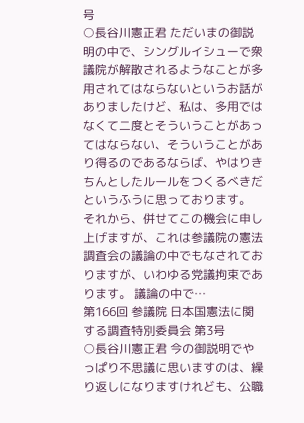号
○長谷川憲正君 ただいまの御説明の中で、シングルイシューで衆議院が解散されるようなことが多用されてはならないというお話がありましたけど、私は、多用ではなくて二度とそういうことがあってはならない、そういうことがあり得るのであるならば、やはりきちんとしたルールをつくるべきだというふうに思っております。 それから、併せてこの機会に申し上げますが、これは参議院の憲法調査会の議論の中でもなされておりますが、いわゆる党議拘束であります。 議論の中で…
第166回 参議院 日本国憲法に関する調査特別委員会 第3号
○長谷川憲正君 今の御説明でやっぱり不思議に思いますのは、繰り返しになりますけれども、公職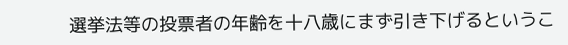選挙法等の投票者の年齢を十八歳にまず引き下げるというこ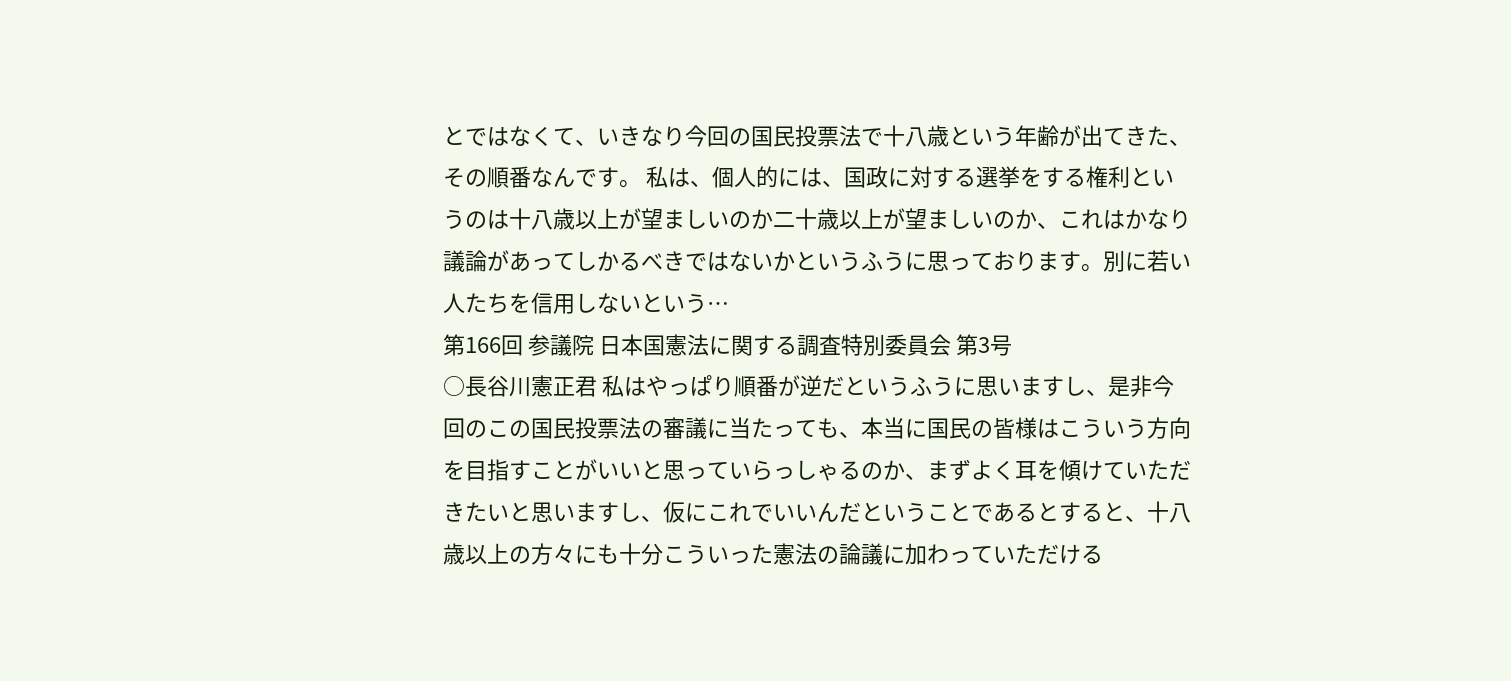とではなくて、いきなり今回の国民投票法で十八歳という年齢が出てきた、その順番なんです。 私は、個人的には、国政に対する選挙をする権利というのは十八歳以上が望ましいのか二十歳以上が望ましいのか、これはかなり議論があってしかるべきではないかというふうに思っております。別に若い人たちを信用しないという…
第166回 参議院 日本国憲法に関する調査特別委員会 第3号
○長谷川憲正君 私はやっぱり順番が逆だというふうに思いますし、是非今回のこの国民投票法の審議に当たっても、本当に国民の皆様はこういう方向を目指すことがいいと思っていらっしゃるのか、まずよく耳を傾けていただきたいと思いますし、仮にこれでいいんだということであるとすると、十八歳以上の方々にも十分こういった憲法の論議に加わっていただける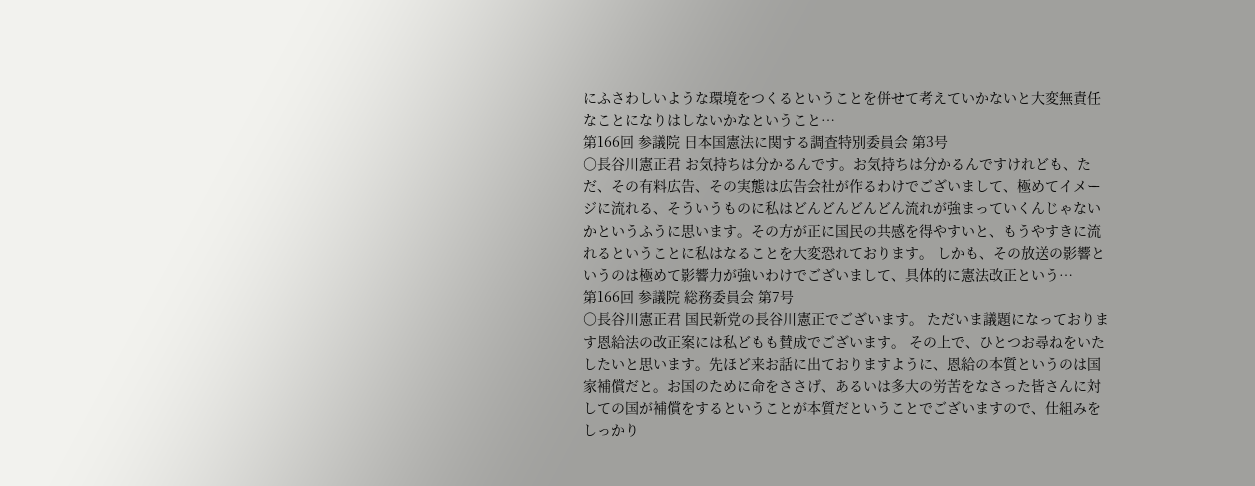にふさわしいような環境をつくるということを併せて考えていかないと大変無責任なことになりはしないかなということ…
第166回 参議院 日本国憲法に関する調査特別委員会 第3号
○長谷川憲正君 お気持ちは分かるんです。お気持ちは分かるんですけれども、ただ、その有料広告、その実態は広告会社が作るわけでございまして、極めてイメージに流れる、そういうものに私はどんどんどんどん流れが強まっていくんじゃないかというふうに思います。その方が正に国民の共感を得やすいと、もうやすきに流れるということに私はなることを大変恐れております。 しかも、その放送の影響というのは極めて影響力が強いわけでございまして、具体的に憲法改正という…
第166回 参議院 総務委員会 第7号
○長谷川憲正君 国民新党の長谷川憲正でございます。 ただいま議題になっております恩給法の改正案には私どもも賛成でございます。 その上で、ひとつお尋ねをいたしたいと思います。先ほど来お話に出ておりますように、恩給の本質というのは国家補償だと。お国のために命をささげ、あるいは多大の労苦をなさった皆さんに対しての国が補償をするということが本質だということでございますので、仕組みをしっかり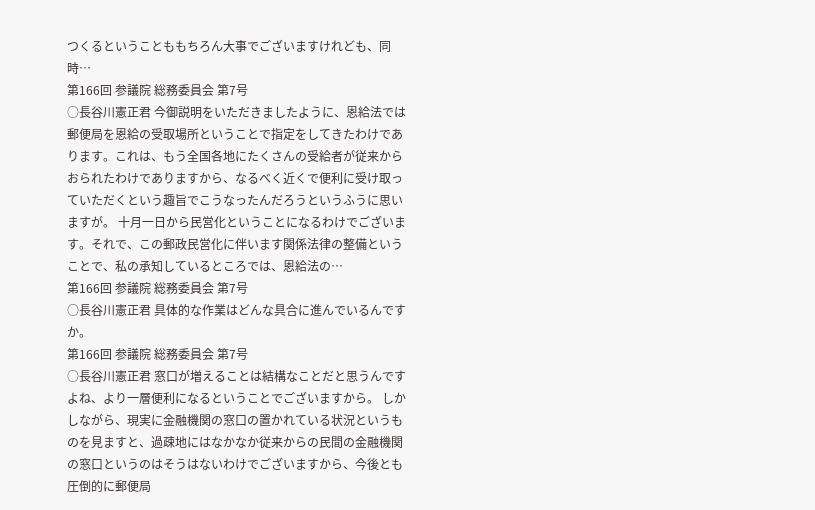つくるということももちろん大事でございますけれども、同時…
第166回 参議院 総務委員会 第7号
○長谷川憲正君 今御説明をいただきましたように、恩給法では郵便局を恩給の受取場所ということで指定をしてきたわけであります。これは、もう全国各地にたくさんの受給者が従来からおられたわけでありますから、なるべく近くで便利に受け取っていただくという趣旨でこうなったんだろうというふうに思いますが。 十月一日から民営化ということになるわけでございます。それで、この郵政民営化に伴います関係法律の整備ということで、私の承知しているところでは、恩給法の…
第166回 参議院 総務委員会 第7号
○長谷川憲正君 具体的な作業はどんな具合に進んでいるんですか。
第166回 参議院 総務委員会 第7号
○長谷川憲正君 窓口が増えることは結構なことだと思うんですよね、より一層便利になるということでございますから。 しかしながら、現実に金融機関の窓口の置かれている状況というものを見ますと、過疎地にはなかなか従来からの民間の金融機関の窓口というのはそうはないわけでございますから、今後とも圧倒的に郵便局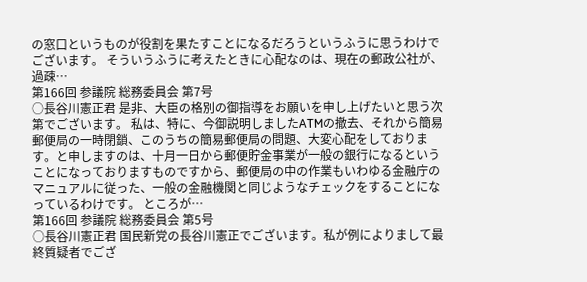の窓口というものが役割を果たすことになるだろうというふうに思うわけでございます。 そういうふうに考えたときに心配なのは、現在の郵政公社が、過疎…
第166回 参議院 総務委員会 第7号
○長谷川憲正君 是非、大臣の格別の御指導をお願いを申し上げたいと思う次第でございます。 私は、特に、今御説明しましたATMの撤去、それから簡易郵便局の一時閉鎖、このうちの簡易郵便局の問題、大変心配をしております。と申しますのは、十月一日から郵便貯金事業が一般の銀行になるということになっておりますものですから、郵便局の中の作業もいわゆる金融庁のマニュアルに従った、一般の金融機関と同じようなチェックをすることになっているわけです。 ところが…
第166回 参議院 総務委員会 第5号
○長谷川憲正君 国民新党の長谷川憲正でございます。私が例によりまして最終質疑者でござ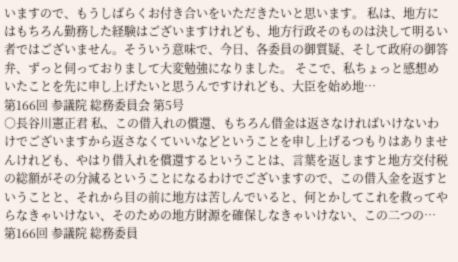いますので、もうしばらくお付き合いをいただきたいと思います。 私は、地方にはもちろん勤務した経験はございますけれども、地方行政そのものは決して明るい者ではございません。そういう意味で、今日、各委員の御質疑、そして政府の御答弁、ずっと伺っておりまして大変勉強になりました。 そこで、私ちょっと感想めいたことを先に申し上げたいと思うんですけれども、大臣を始め地…
第166回 参議院 総務委員会 第5号
○長谷川憲正君 私、この借入れの償還、もちろん借金は返さなければいけないわけでございますから返さなくていいなどということを申し上げるつもりはありませんけれども、やはり借入れを償還するということは、言葉を返しますと地方交付税の総額がその分減るということになるわけでございますので、この借入金を返すということと、それから目の前に地方は苦しんでいると、何とかしてこれを救ってやらなきゃいけない、そのための地方財源を確保しなきゃいけない、この二つの…
第166回 参議院 総務委員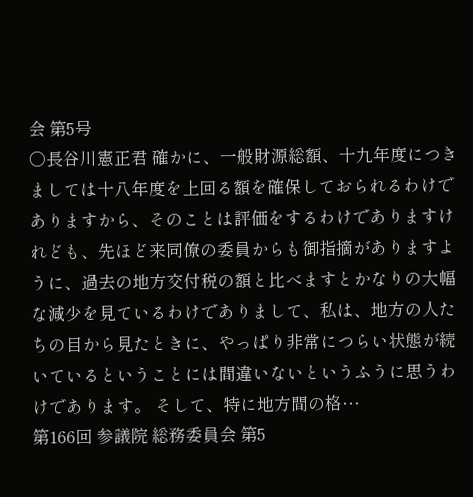会 第5号
○長谷川憲正君 確かに、一般財源総額、十九年度につきましては十八年度を上回る額を確保しておられるわけでありますから、そのことは評価をするわけでありますけれども、先ほど来同僚の委員からも御指摘がありますように、過去の地方交付税の額と比べますとかなりの大幅な減少を見ているわけでありまして、私は、地方の人たちの目から見たときに、やっぱり非常につらい状態が続いているということには間違いないというふうに思うわけであります。 そして、特に地方間の格…
第166回 参議院 総務委員会 第5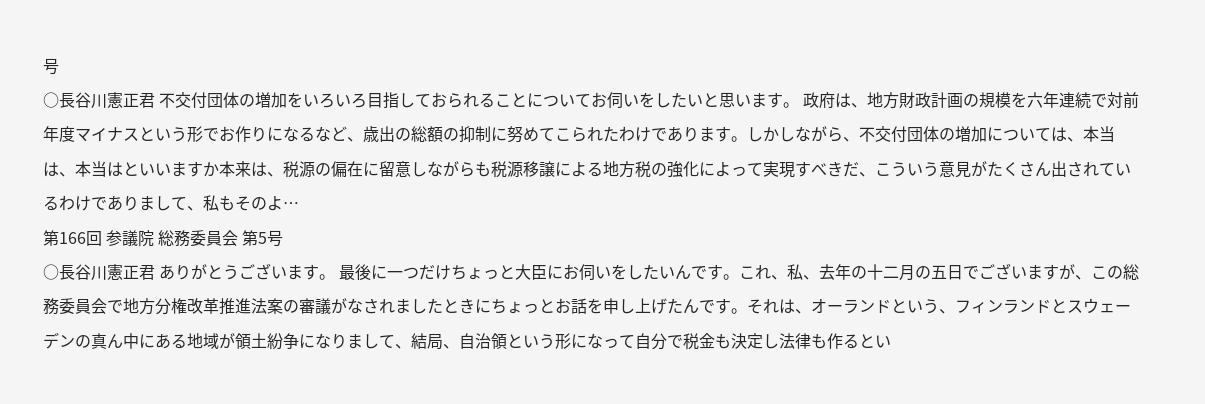号
○長谷川憲正君 不交付団体の増加をいろいろ目指しておられることについてお伺いをしたいと思います。 政府は、地方財政計画の規模を六年連続で対前年度マイナスという形でお作りになるなど、歳出の総額の抑制に努めてこられたわけであります。しかしながら、不交付団体の増加については、本当は、本当はといいますか本来は、税源の偏在に留意しながらも税源移譲による地方税の強化によって実現すべきだ、こういう意見がたくさん出されているわけでありまして、私もそのよ…
第166回 参議院 総務委員会 第5号
○長谷川憲正君 ありがとうございます。 最後に一つだけちょっと大臣にお伺いをしたいんです。これ、私、去年の十二月の五日でございますが、この総務委員会で地方分権改革推進法案の審議がなされましたときにちょっとお話を申し上げたんです。それは、オーランドという、フィンランドとスウェーデンの真ん中にある地域が領土紛争になりまして、結局、自治領という形になって自分で税金も決定し法律も作るとい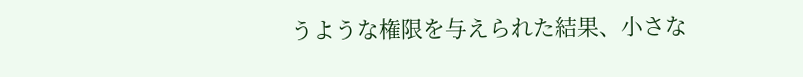うような権限を与えられた結果、小さな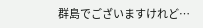群島でございますけれど…